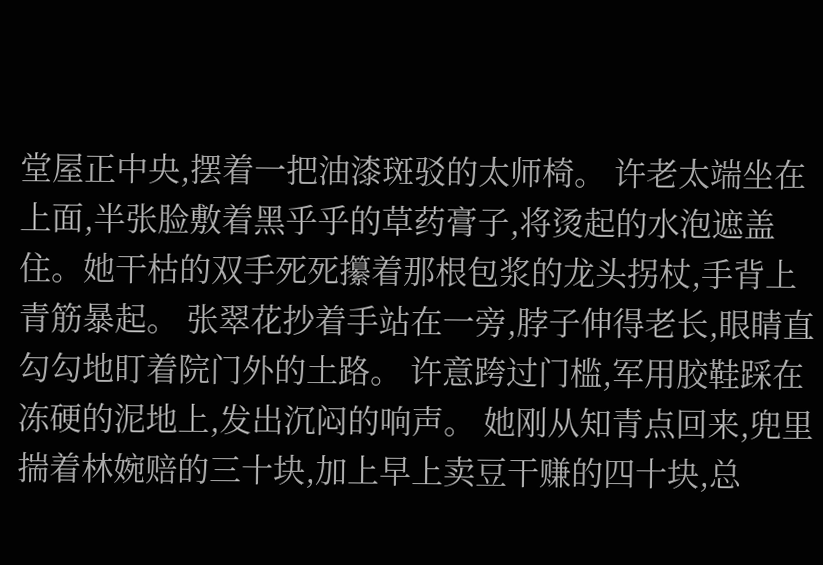堂屋正中央,摆着一把油漆斑驳的太师椅。 许老太端坐在上面,半张脸敷着黑乎乎的草药膏子,将烫起的水泡遮盖住。她干枯的双手死死攥着那根包浆的龙头拐杖,手背上青筋暴起。 张翠花抄着手站在一旁,脖子伸得老长,眼睛直勾勾地盯着院门外的土路。 许意跨过门槛,军用胶鞋踩在冻硬的泥地上,发出沉闷的响声。 她刚从知青点回来,兜里揣着林婉赔的三十块,加上早上卖豆干赚的四十块,总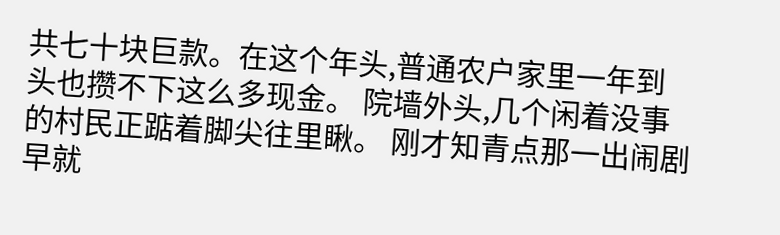共七十块巨款。在这个年头,普通农户家里一年到头也攒不下这么多现金。 院墙外头,几个闲着没事的村民正踮着脚尖往里瞅。 刚才知青点那一出闹剧早就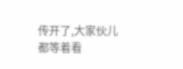传开了,大家伙儿都等着看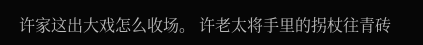许家这出大戏怎么收场。 许老太将手里的拐杖往青砖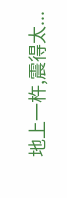地上一杵,震得太...